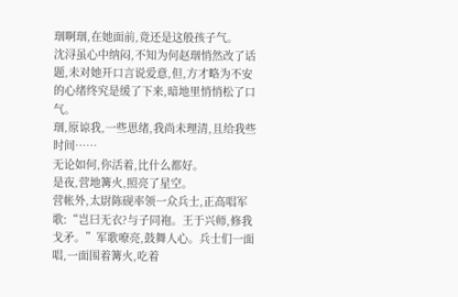珚啊珚,在她面前,竟还是这般孩子气。
沈浔虽心中纳闷,不知为何赵珚悄然改了话题,未对她开口言说爱意,但,方才略为不安的心绪终究是缓了下来,暗地里悄悄松了口气。
珚,原谅我,一些思绪,我尚未理清,且给我些时间……
无论如何,你活着,比什么都好。
是夜,营地篝火,照亮了星空。
营帐外,太尉陈砚率领一众兵士,正高唱军歌:“岂曰无衣?与子同袍。王于兴师,修我戈矛。”军歌嘹亮,鼓舞人心。兵士们一面唱,一面围着篝火,吃着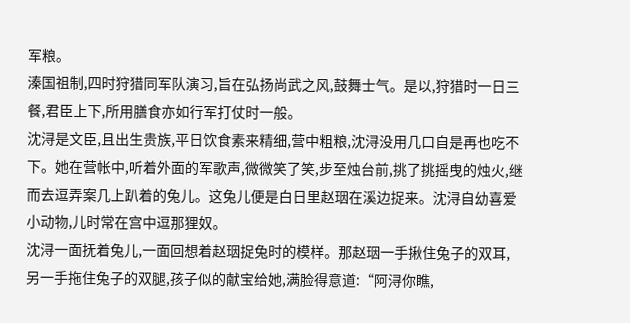军粮。
溱国祖制,四时狩猎同军队演习,旨在弘扬尚武之风,鼓舞士气。是以,狩猎时一日三餐,君臣上下,所用膳食亦如行军打仗时一般。
沈浔是文臣,且出生贵族,平日饮食素来精细,营中粗粮,沈浔没用几口自是再也吃不下。她在营帐中,听着外面的军歌声,微微笑了笑,步至烛台前,挑了挑摇曳的烛火,继而去逗弄案几上趴着的兔儿。这兔儿便是白日里赵珚在溪边捉来。沈浔自幼喜爱小动物,儿时常在宫中逗那狸奴。
沈浔一面抚着兔儿,一面回想着赵珚捉兔时的模样。那赵珚一手揪住兔子的双耳,另一手拖住兔子的双腿,孩子似的献宝给她,满脸得意道:“阿浔你瞧,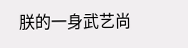朕的一身武艺尚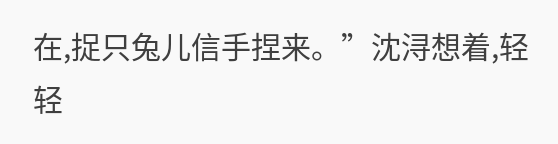在,捉只兔儿信手捏来。”沈浔想着,轻轻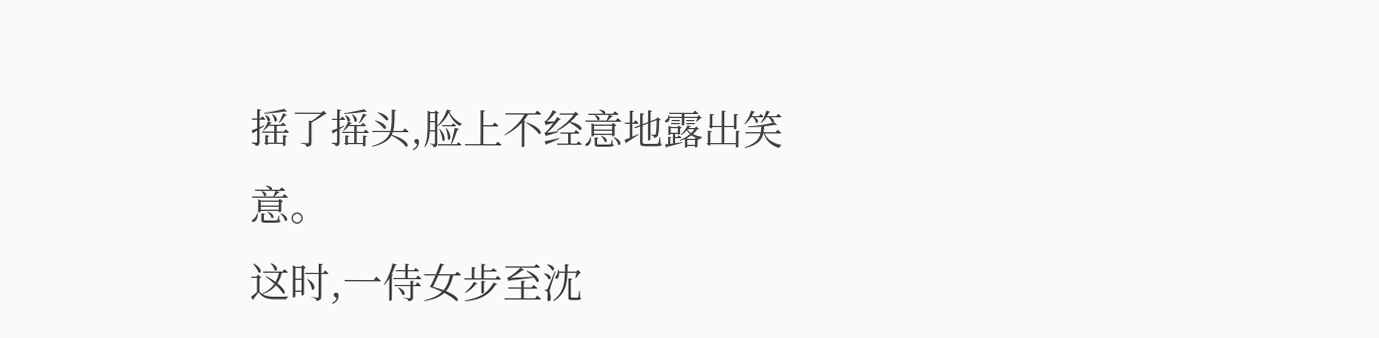摇了摇头,脸上不经意地露出笑意。
这时,一侍女步至沈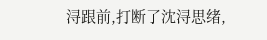浔跟前,打断了沈浔思绪,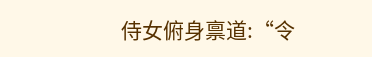侍女俯身禀道:“令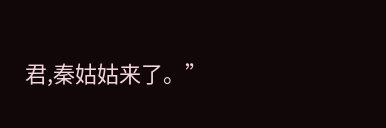君,秦姑姑来了。”